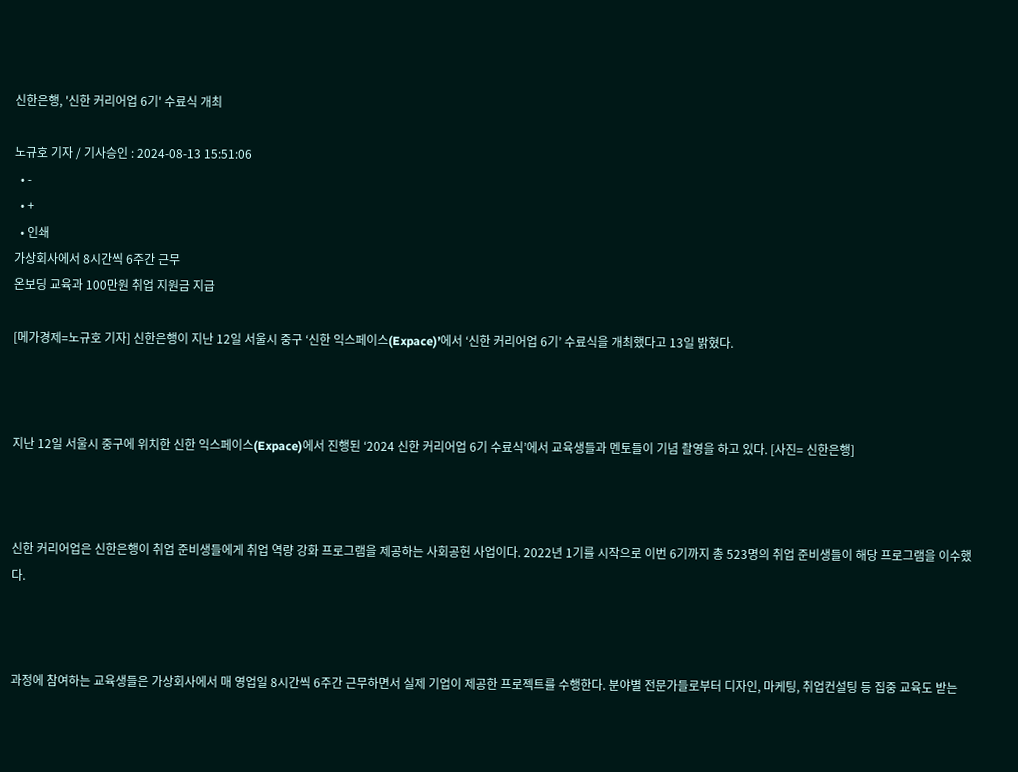신한은행, '신한 커리어업 6기' 수료식 개최

노규호 기자 / 기사승인 : 2024-08-13 15:51:06
  • -
  • +
  • 인쇄
가상회사에서 8시간씩 6주간 근무
온보딩 교육과 100만원 취업 지원금 지급

[메가경제=노규호 기자] 신한은행이 지난 12일 서울시 중구 ‘신한 익스페이스(Expace)’에서 ‘신한 커리어업 6기’ 수료식을 개최했다고 13일 밝혔다.



지난 12일 서울시 중구에 위치한 신한 익스페이스(Expace)에서 진행된 ‘2024 신한 커리어업 6기 수료식’에서 교육생들과 멘토들이 기념 촬영을 하고 있다. [사진= 신한은행]



신한 커리어업은 신한은행이 취업 준비생들에게 취업 역량 강화 프로그램을 제공하는 사회공헌 사업이다. 2022년 1기를 시작으로 이번 6기까지 총 523명의 취업 준비생들이 해당 프로그램을 이수했다.



과정에 참여하는 교육생들은 가상회사에서 매 영업일 8시간씩 6주간 근무하면서 실제 기업이 제공한 프로젝트를 수행한다. 분야별 전문가들로부터 디자인, 마케팅, 취업컨설팅 등 집중 교육도 받는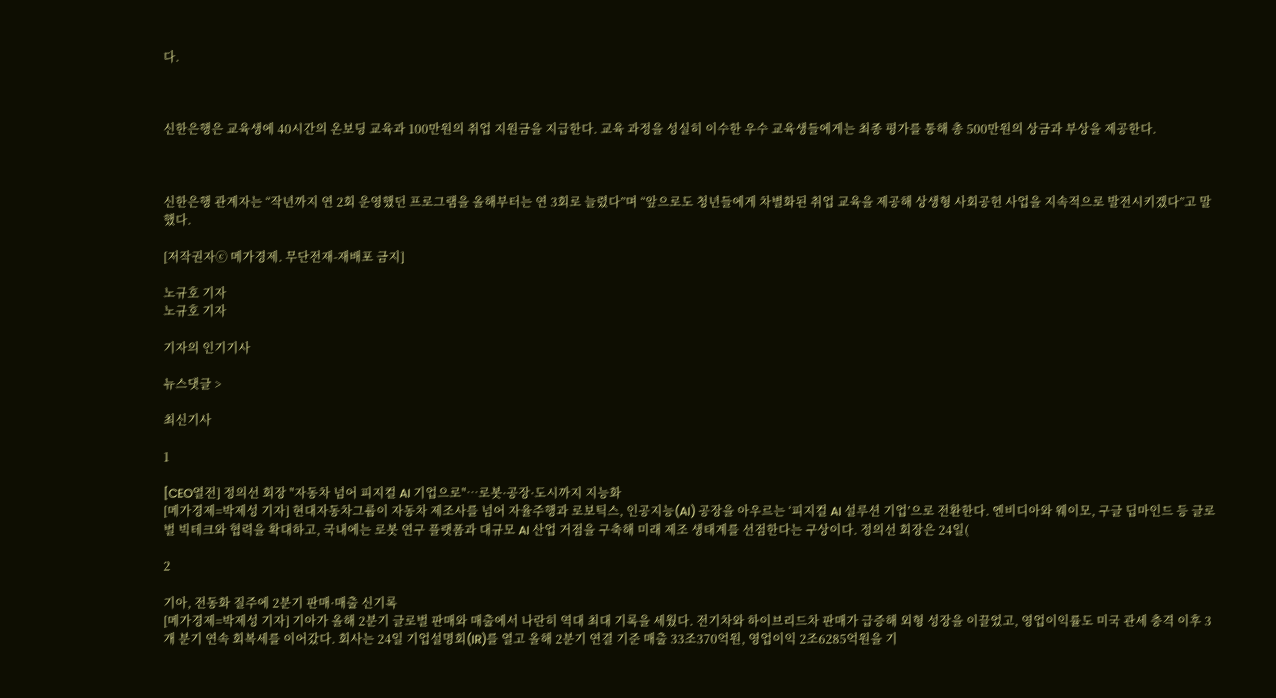다.



신한은행은 교육생에 40시간의 온보딩 교육과 100만원의 취업 지원금을 지급한다. 교육 과정을 성실히 이수한 우수 교육생들에게는 최종 평가를 통해 총 500만원의 상금과 부상을 제공한다.



신한은행 관계자는 “작년까지 연 2회 운영했던 프로그램을 올해부터는 연 3회로 늘렸다”며 “앞으로도 청년들에게 차별화된 취업 교육을 제공해 상생형 사회공헌 사업을 지속적으로 발전시키겠다”고 말했다.

[저작권자ⓒ 메가경제. 무단전재-재배포 금지]

노규호 기자
노규호 기자

기자의 인기기사

뉴스댓글 >

최신기사

1

[CEO열전] 정의선 회장 "자동차 넘어 피지컬 AI 기업으로"…로봇·공장·도시까지 지능화
[메가경제=박제성 기자] 현대자동차그룹이 자동차 제조사를 넘어 자율주행과 로보틱스, 인공지능(AI) 공장을 아우르는 ‘피지컬 AI 설루션 기업’으로 전환한다. 엔비디아와 웨이모, 구글 딥마인드 등 글로벌 빅테크와 협력을 확대하고, 국내에는 로봇 연구 플랫폼과 대규모 AI 산업 거점을 구축해 미래 제조 생태계를 선점한다는 구상이다. 정의선 회장은 24일(

2

기아, 전동화 질주에 2분기 판매·매출 신기록
[메가경제=박제성 기자] 기아가 올해 2분기 글로벌 판매와 매출에서 나란히 역대 최대 기록을 세웠다. 전기차와 하이브리드차 판매가 급증해 외형 성장을 이끌었고, 영업이익률도 미국 관세 충격 이후 3개 분기 연속 회복세를 이어갔다. 회사는 24일 기업설명회(IR)를 열고 올해 2분기 연결 기준 매출 33조370억원, 영업이익 2조6285억원을 기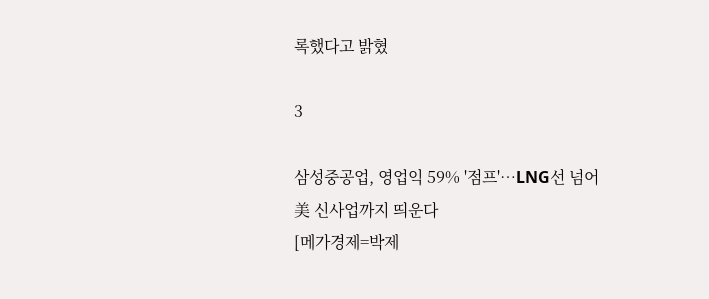록했다고 밝혔

3

삼성중공업, 영업익 59% '점프'…LNG선 넘어 美 신사업까지 띄운다
[메가경제=박제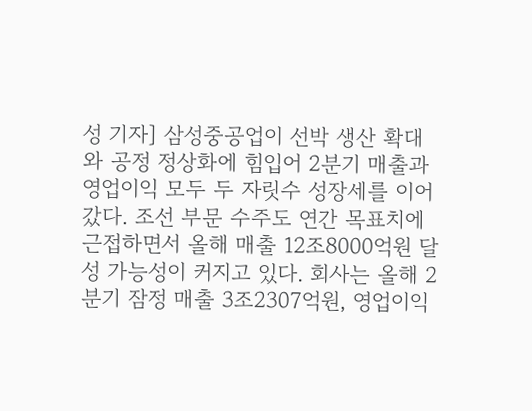성 기자] 삼성중공업이 선박 생산 확대와 공정 정상화에 힘입어 2분기 매출과 영업이익 모두 두 자릿수 성장세를 이어갔다. 조선 부문 수주도 연간 목표치에 근접하면서 올해 매출 12조8000억원 달성 가능성이 커지고 있다. 회사는 올해 2분기 잠정 매출 3조2307억원, 영업이익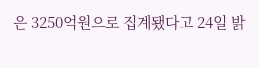은 3250억원으로 집계됐다고 24일 밝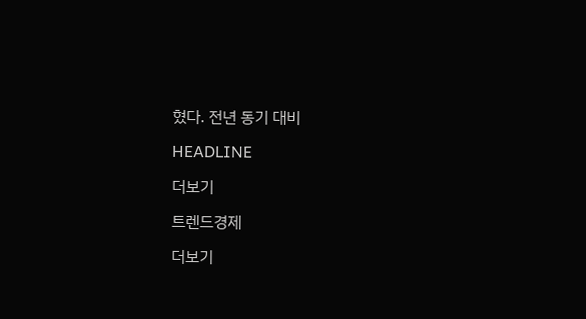혔다. 전년 동기 대비

HEADLINE

더보기

트렌드경제

더보기